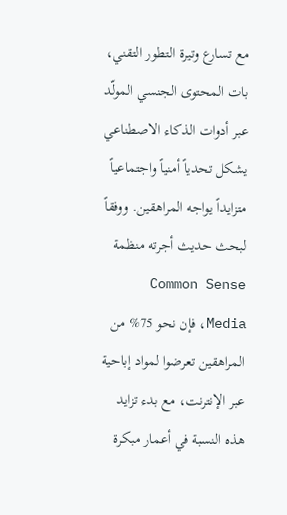مع تسارع وتيرة التطور التقني، بات المحتوى الجنسي المولّد عبر أدوات الذكاء الاصطناعي يشكل تحدياً أمنياً واجتماعياً متزايداً يواجه المراهقين. ووفقاً لبحث حديث أجرته منظمة Common Sense Media، فإن نحو 75% من المراهقين تعرضوا لمواد إباحية عبر الإنترنت، مع بدء تزايد هذه النسبة في أعمار مبكرة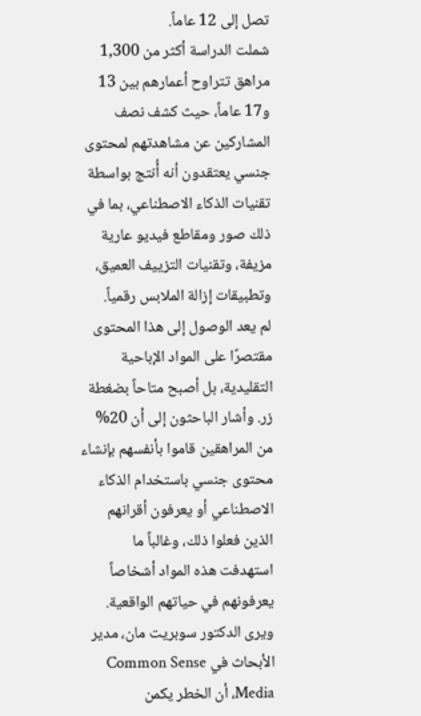تصل إلى 12 عاماً.
شملت الدراسة أكثر من 1,300 مراهق تتراوح أعمارهم بين 13 و17 عاماً، حيث كشف نصف المشاركين عن مشاهدتهم لمحتوى جنسي يعتقدون أنه أُنتج بواسطة تقنيات الذكاء الاصطناعي، بما في ذلك صور ومقاطع فيديو عارية مزيفة، وتقنيات التزييف العميق، وتطبيقات إزالة الملابس رقمياً.
لم يعد الوصول إلى هذا المحتوى مقتصرًا على المواد الإباحية التقليدية، بل أصبح متاحاً بضغطة زر. وأشار الباحثون إلى أن 20% من المراهقين قاموا بأنفسهم بإنشاء محتوى جنسي باستخدام الذكاء الاصطناعي أو يعرفون أقرانهم الذين فعلوا ذلك، وغالباً ما استهدفت هذه المواد أشخاصاً يعرفونهم في حياتهم الواقعية.
ويرى الدكتور سوبريت مان، مدير الأبحاث في Common Sense Media، أن الخطر يكمن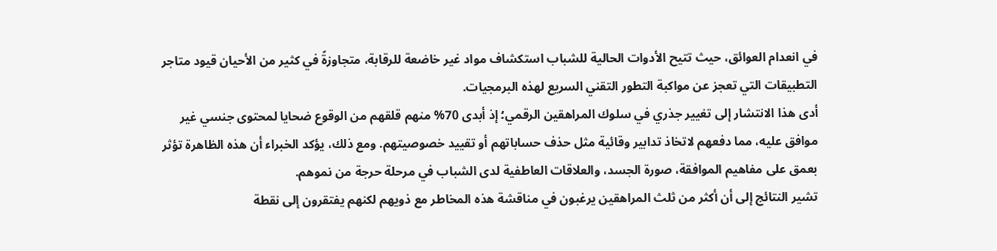في انعدام العوائق، حيث تتيح الأدوات الحالية للشباب استكشاف مواد غير خاضعة للرقابة، متجاوزةً في كثير من الأحيان قيود متاجر التطبيقات التي تعجز عن مواكبة التطور التقني السريع لهذه البرمجيات.
أدى هذا الانتشار إلى تغيير جذري في سلوك المراهقين الرقمي؛ إذ أبدى 70% منهم قلقهم من الوقوع ضحايا لمحتوى جنسي غير موافق عليه، مما دفعهم لاتخاذ تدابير وقائية مثل حذف حساباتهم أو تقييد خصوصيتهم. ومع ذلك، يؤكد الخبراء أن هذه الظاهرة تؤثر بعمق على مفاهيم الموافقة، صورة الجسد، والعلاقات العاطفية لدى الشباب في مرحلة حرجة من نموهم.
تشير النتائج إلى أن أكثر من ثلث المراهقين يرغبون في مناقشة هذه المخاطر مع ذويهم لكنهم يفتقرون إلى نقطة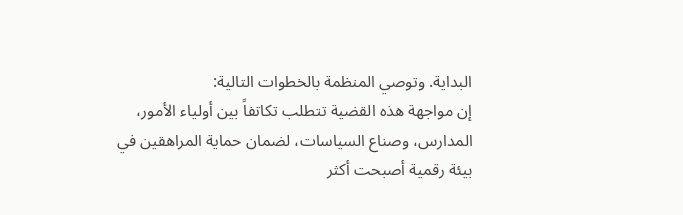البداية. وتوصي المنظمة بالخطوات التالية:
إن مواجهة هذه القضية تتطلب تكاتفاً بين أولياء الأمور، المدارس، وصناع السياسات، لضمان حماية المراهقين في بيئة رقمية أصبحت أكثر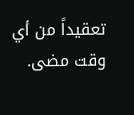تعقيداً من أي وقت مضى.